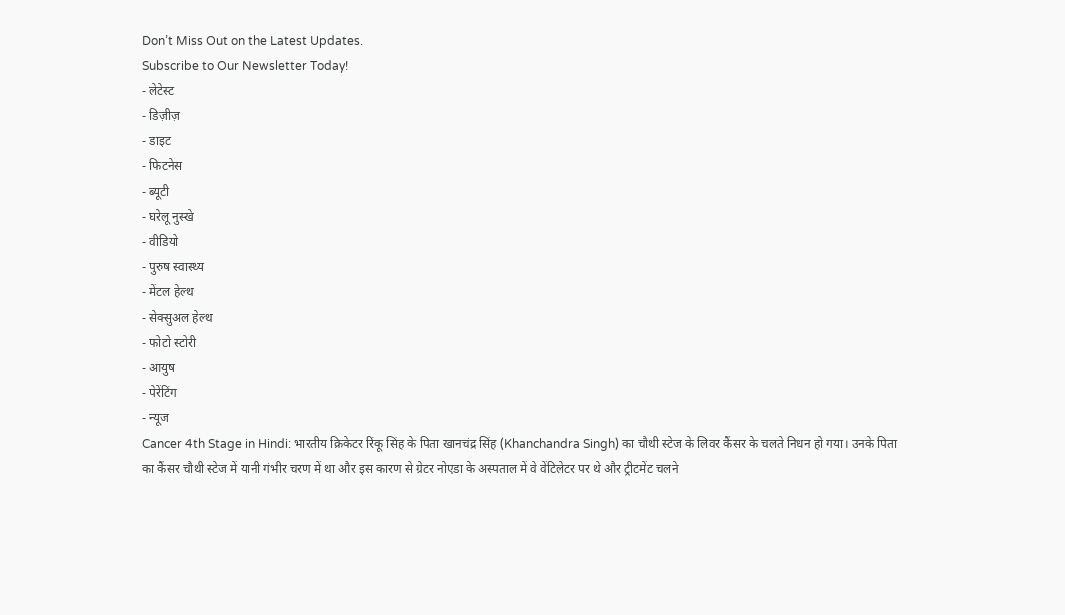Don’t Miss Out on the Latest Updates.
Subscribe to Our Newsletter Today!
- लेटेस्ट
- डिज़ीज़
- डाइट
- फिटनेस
- ब्यूटी
- घरेलू नुस्खे
- वीडियो
- पुरुष स्वास्थ्य
- मेंटल हेल्थ
- सेक्सुअल हेल्थ
- फोटो स्टोरी
- आयुष
- पेरेंटिंग
- न्यूज
Cancer 4th Stage in Hindi: भारतीय क्रिकेटर रिंकू सिंह के पिता खानचंद्र सिंह (Khanchandra Singh) का चौथी स्टेज के लिवर कैंसर के चलते निधन हो गया। उनके पिता का कैंसर चौथी स्टेज में यानी गंभीर चरण में था और इस कारण से ग्रेटर नोएडा के अस्पताल में वे वेंटिलेटर पर थे और ट्रीटमेंट चलने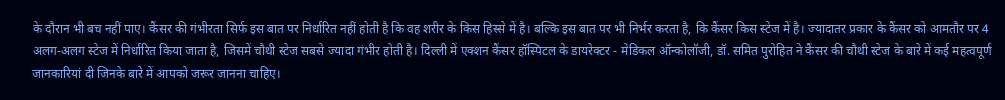के दौरान भी बच नहीं पाए। कैंसर की गंभीरता सिर्फ इस बात पर निर्धारित नहीं होती है कि वह शरीर के किस हिस्से में है। बल्कि इस बात पर भी निर्भर करता है, कि कैंसर किस स्टेज में है। ज्यादातर प्रकार के कैंसर को आमतौर पर 4 अलग-अलग स्टेज में निर्धारित किया जाता है, जिसमें चौथी स्टेज सबसे ज्यादा गंभीर होती है। दिल्ली में एक्शन कैंसर हॉस्पिटल के डायरेक्टर - मेडिकल ऑन्कोलॉजी, डॉ. समित पुरोहित ने कैंसर की चौथी स्टेज के बारे में कई महत्वपूर्ण जानकारियां दी जिनके बारे में आपको जरूर जानना चाहिए।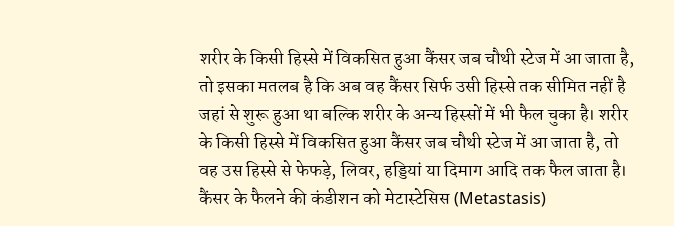शरीर के किसी हिस्से में विकसित हुआ कैंसर जब चौथी स्टेज में आ जाता है, तो इसका मतलब है कि अब वह कैंसर सिर्फ उसी हिस्से तक सीमित नहीं है जहां से शुरू हुआ था बल्कि शरीर के अन्य हिस्सों में भी फैल चुका है। शरीर के किसी हिस्से में विकसित हुआ कैंसर जब चौथी स्टेज में आ जाता है, तो वह उस हिस्से से फेफड़े, लिवर, हड्डियां या दिमाग आदि तक फैल जाता है। कैंसर के फैलने की कंडीशन को मेटास्टेसिस (Metastasis)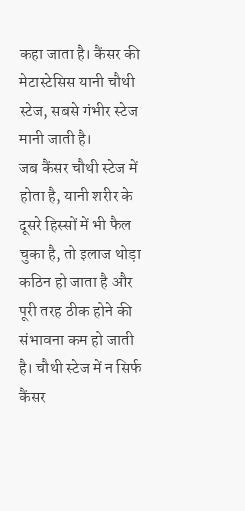कहा जाता है। कैंसर की मेटास्टेसिस यानी चौथी स्टेज, सबसे गंभीर स्टेज मानी जाती है।
जब कैंसर चौथी स्टेज में होता है, यानी शरीर के दूसरे हिस्सों में भी फैल चुका है, तो इलाज थोड़ा कठिन हो जाता है और पूरी तरह ठीक होने की संभावना कम हो जाती है। चौथी स्टेज में न सिर्फ कैंसर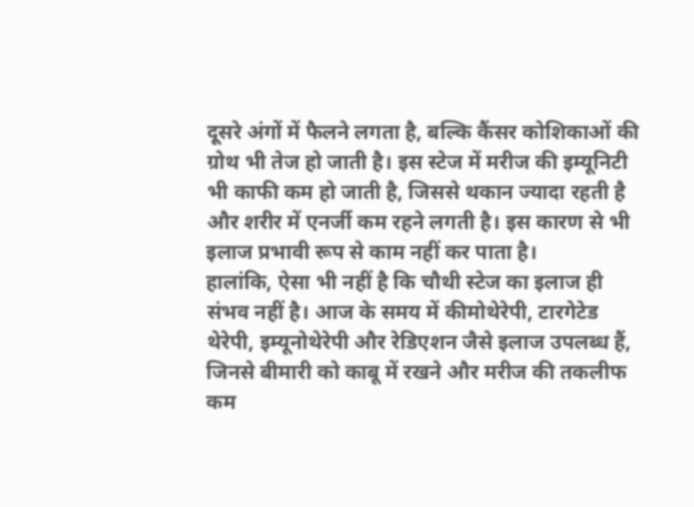दूसरे अंगों में फैलने लगता है, बल्कि कैंसर कोशिकाओं की ग्रोथ भी तेज हो जाती है। इस स्टेज में मरीज की इम्यूनिटी भी काफी कम हो जाती है, जिससे थकान ज्यादा रहती है और शरीर में एनर्जी कम रहने लगती है। इस कारण से भी इलाज प्रभावी रूप से काम नहीं कर पाता है।
हालांकि, ऐसा भी नहीं है कि चौथी स्टेज का इलाज ही संभव नहीं है। आज के समय में कीमोथेरेपी, टारगेटेड थेरेपी, इम्यूनोथेरेपी और रेडिएशन जैसे इलाज उपलब्ध हैं, जिनसे बीमारी को काबू में रखने और मरीज की तकलीफ कम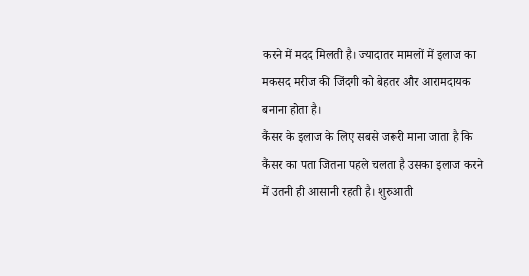करने में मदद मिलती है। ज्यादातर मामलों में इलाज का मकसद मरीज की जिंदगी को बेहतर और आरामदायक बनाना होता है।
कैंसर के इलाज के लिए सबसे जरूरी माना जाता है कि कैंसर का पता जितना पहले चलता है उसका इलाज करने में उतनी ही आसानी रहती है। शुरुआती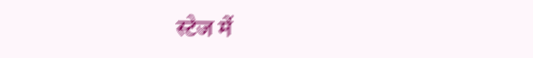स्टेज में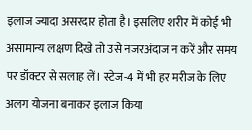इलाज ज्यादा असरदार होता है। इसलिए शरीर में कोई भी असामान्य लक्षण दिखे तो उसे नजरअंदाज न करें और समय पर डॉक्टर से सलाह लें। स्टेज-4 में भी हर मरीज के लिए अलग योजना बनाकर इलाज किया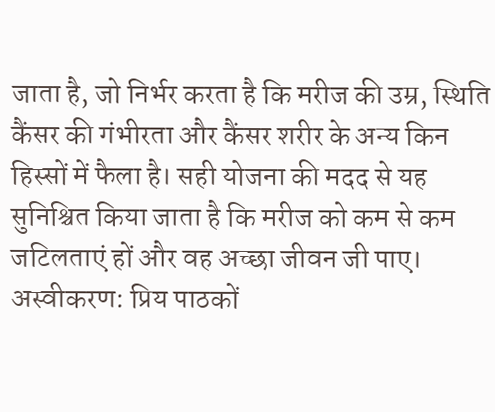जाता है, जो निर्भर करता है कि मरीज की उम्र, स्थिति कैंसर की गंभीरता और कैंसर शरीर के अन्य किन हिस्सों में फैला है। सही योजना की मदद से यह सुनिश्चित किया जाता है कि मरीज को कम से कम जटिलताएं हों और वह अच्छा जीवन जी पाए।
अस्वीकरण: प्रिय पाठकों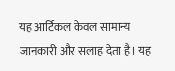यह आर्टिकल केवल सामान्य जानकारी और सलाह देता है। यह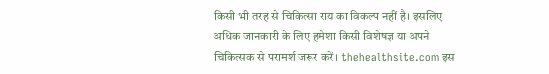किसी भी तरह से चिकित्सा राय का विकल्प नहीं है। इसलिए अधिक जानकारी के लिए हमेशा किसी विशेषज्ञ या अपने चिकित्सक से परामर्श जरूर करें। thehealthsite.com इस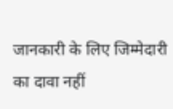जानकारी के लिए जिम्मेदारी का दावा नहीं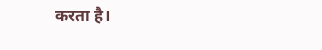करता है।